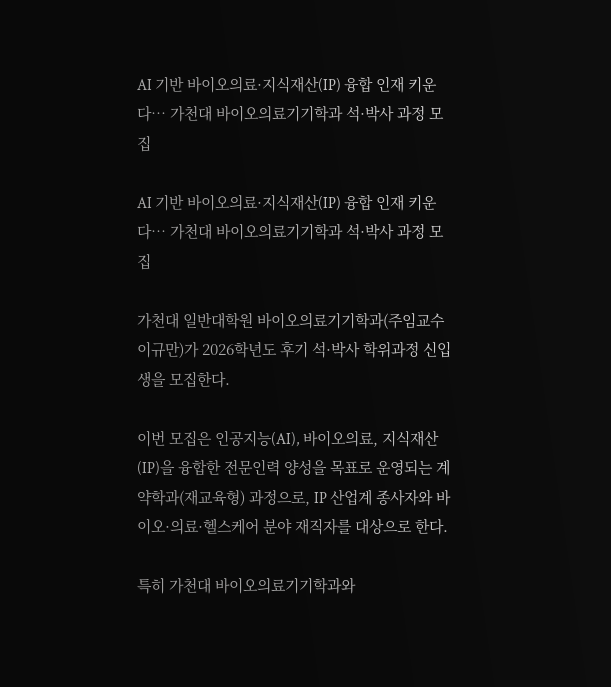AI 기반 바이오의료·지식재산(IP) 융합 인재 키운다… 가천대 바이오의료기기학과 석·박사 과정 모집

AI 기반 바이오의료·지식재산(IP) 융합 인재 키운다… 가천대 바이오의료기기학과 석·박사 과정 모집

가천대 일반대학원 바이오의료기기학과(주임교수 이규만)가 2026학년도 후기 석·박사 학위과정 신입생을 모집한다.

이번 모집은 인공지능(AI), 바이오의료, 지식재산(IP)을 융합한 전문인력 양성을 목표로 운영되는 계약학과(재교육형) 과정으로, IP 산업계 종사자와 바이오·의료·헬스케어 분야 재직자를 대상으로 한다.

특히 가천대 바이오의료기기학과와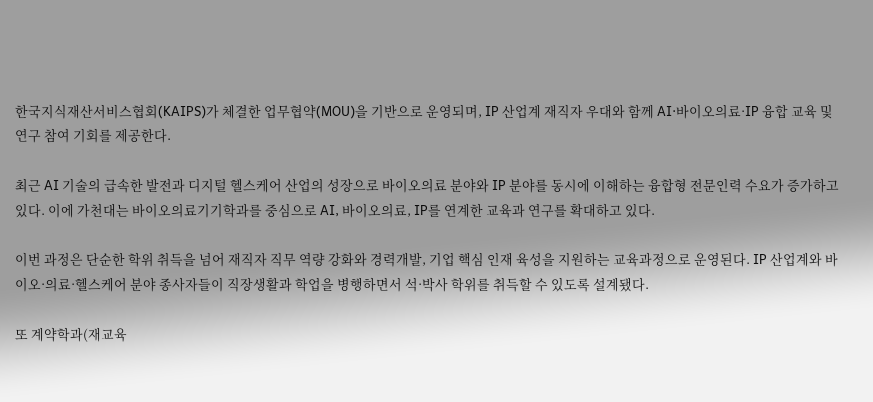한국지식재산서비스협회(KAIPS)가 체결한 업무협약(MOU)을 기반으로 운영되며, IP 산업계 재직자 우대와 함께 AI·바이오의료·IP 융합 교육 및 연구 참여 기회를 제공한다.

최근 AI 기술의 급속한 발전과 디지털 헬스케어 산업의 성장으로 바이오의료 분야와 IP 분야를 동시에 이해하는 융합형 전문인력 수요가 증가하고 있다. 이에 가천대는 바이오의료기기학과를 중심으로 AI, 바이오의료, IP를 연계한 교육과 연구를 확대하고 있다.

이번 과정은 단순한 학위 취득을 넘어 재직자 직무 역량 강화와 경력개발, 기업 핵심 인재 육성을 지원하는 교육과정으로 운영된다. IP 산업계와 바이오·의료·헬스케어 분야 종사자들이 직장생활과 학업을 병행하면서 석·박사 학위를 취득할 수 있도록 설계됐다.

또 계약학과(재교육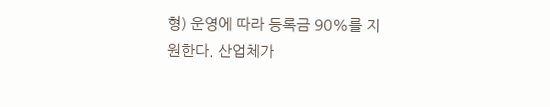형) 운영에 따라 등록금 90%를 지원한다. 산업체가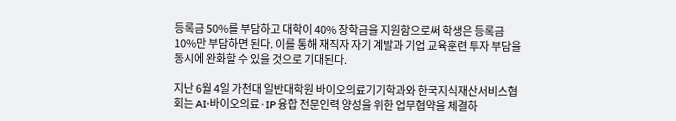등록금 50%를 부담하고 대학이 40% 장학금을 지원함으로써 학생은 등록금 10%만 부담하면 된다. 이를 통해 재직자 자기 계발과 기업 교육훈련 투자 부담을 동시에 완화할 수 있을 것으로 기대된다.

지난 6월 4일 가천대 일반대학원 바이오의료기기학과와 한국지식재산서비스협회는 AI·바이오의료·IP 융합 전문인력 양성을 위한 업무협약을 체결하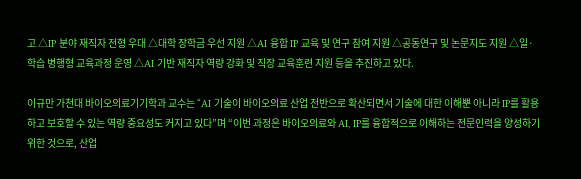고 △IP 분야 재직자 전형 우대 △대학 장학금 우선 지원 △AI 융합 IP 교육 및 연구 참여 지원 △공동연구 및 논문지도 지원 △일·학습 병행형 교육과정 운영 △AI 기반 재직자 역량 강화 및 직장 교육훈련 지원 등을 추진하고 있다.

이규만 가천대 바이오의료기기학과 교수는 “AI 기술이 바이오의료 산업 전반으로 확산되면서 기술에 대한 이해뿐 아니라 IP를 활용하고 보호할 수 있는 역량 중요성도 커지고 있다”며 “이번 과정은 바이오의료와 AI, IP를 융합적으로 이해하는 전문인력을 양성하기 위한 것으로, 산업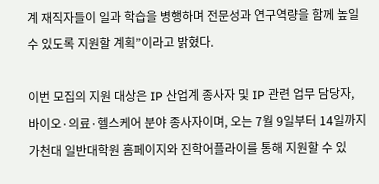계 재직자들이 일과 학습을 병행하며 전문성과 연구역량을 함께 높일 수 있도록 지원할 계획”이라고 밝혔다.

이번 모집의 지원 대상은 IP 산업계 종사자 및 IP 관련 업무 담당자, 바이오·의료·헬스케어 분야 종사자이며, 오는 7월 9일부터 14일까지 가천대 일반대학원 홈페이지와 진학어플라이를 통해 지원할 수 있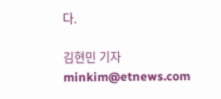다.

김현민 기자 minkim@etnews.com